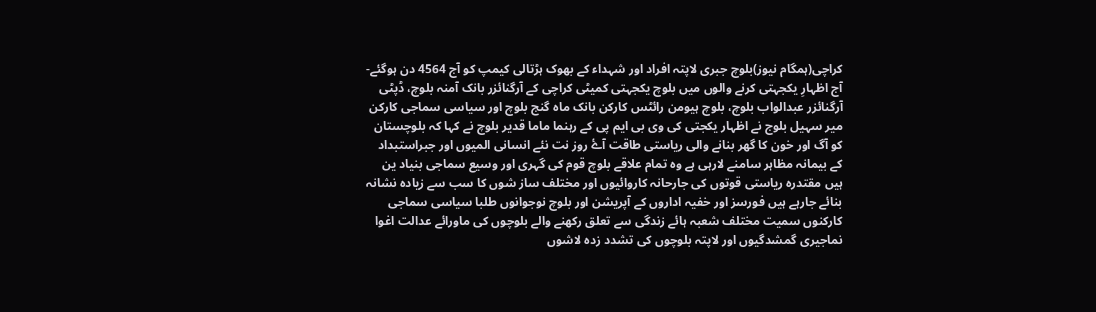کراچی(ہمگام نیوز)بلوچ جبری لاپتہ افراد اور شہداء کے بھوک ہڑتالی کیمپ کو آج 4564 دن ہوگئے-
آج اظہارِ یکجہتی کرنے والوں میں بلوچ یکجہتی کمیٹی کراچی کے آرگنائزر بانک آمنہ بلوچ، ڈپٹی آرگنائزر عبدالواب بلوچ، بلوچ ہیومن رائٹس کارکن بانک ماہ گنج بلوچ اور سیاسی سماجی کارکن میر سہیل بلوج نے اظہار یکجتی کی وی بی ایم پی کے رہنما ماما قدیر بلوچ نے کہا کہ بلوچستان کو آگ اور خون کا گھر بنانے والی ریاستی طاقت آۓ روز نت نئے انسانی المیوں اور جبراستبداد کے بیمانہ مظاہر سامنے لارہی ہے وہ تمام علاقے بلوچ قوم کی گہری اور وسیع سماجی بنیاد ین ہیں مقتدرہ ریاستی قوتوں کی جارحانہ کاروائیوں اور مختلف ساز شوں کا سب سے زیادہ نشانہ بنائے جارہے ہیں فورسز اور خفیہ اداروں کے آپریشن اور بلوچ نوجوانوں طلبا سیاسی سماجی کارکنوں سمیت مختلف شعبہ ہائے زندگی سے تعلق رکھنے والے بلوچوں کی ماورائے عدالت اغوا نماجیری گمشدگیوں اور لاپتہ بلوچوں کی تشدد زدہ لاشوں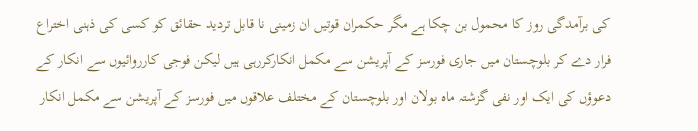کی برآمدگی روز کا محمول بن چکا ہے مگر حکمران قوتیں ان زمینی نا قابل تردید حقائق کو کسی کی ذہنی اختراع فرار دے کر بلوچستان میں جاری فورسز کے آپریشن سے مکمل انکارکررہی ہیں لیکن فوجی کارروائیوں سے انکار کے دعوؤں کی ایک اور نفی گزشتہ ماہ بولان اور بلوچستان کے مختلف علاقوں میں فورسز کے آپریشن سے مکمل انکار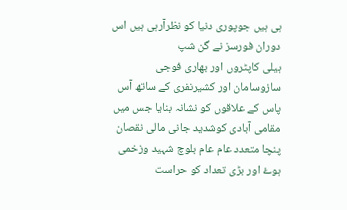ہی ہیں جوپوری دنیا کو نظرآرہی ہیں اس دوران فورسز نے گن شپ
ہیلی کاپٹروں اور بھاری فوجی سازوسامان اور کشیرنفری کے ساتھ آس پاس کے علاقوں کو نشانہ بنایا جس میں مقامی آبادی کوشدید جانی مالی نقصان پنچا متعدد عام عام بلوچ شہید وزخمی ہوۓ اور بڑی تعداد کو حراست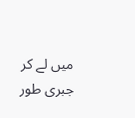میں لے کر جبری طور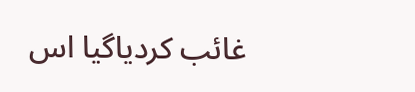غائب کردیاگیا اس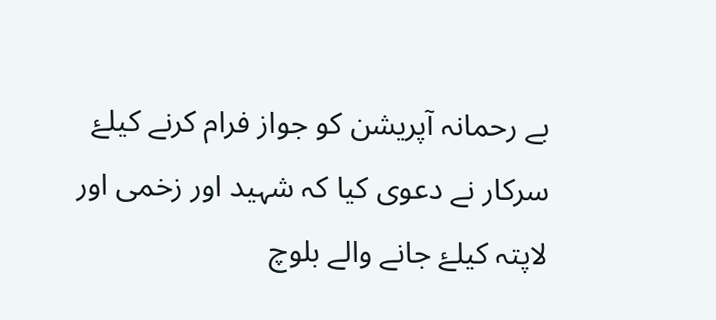بے رحمانہ آپریشن کو جواز فرام کرنے کیلۓ سرکار نے دعوی کیا کہ شہید اور زخمی اور لاپتہ کیلۓ جانے والے بلوچ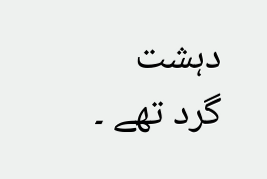دہشت گرد تھے ۔